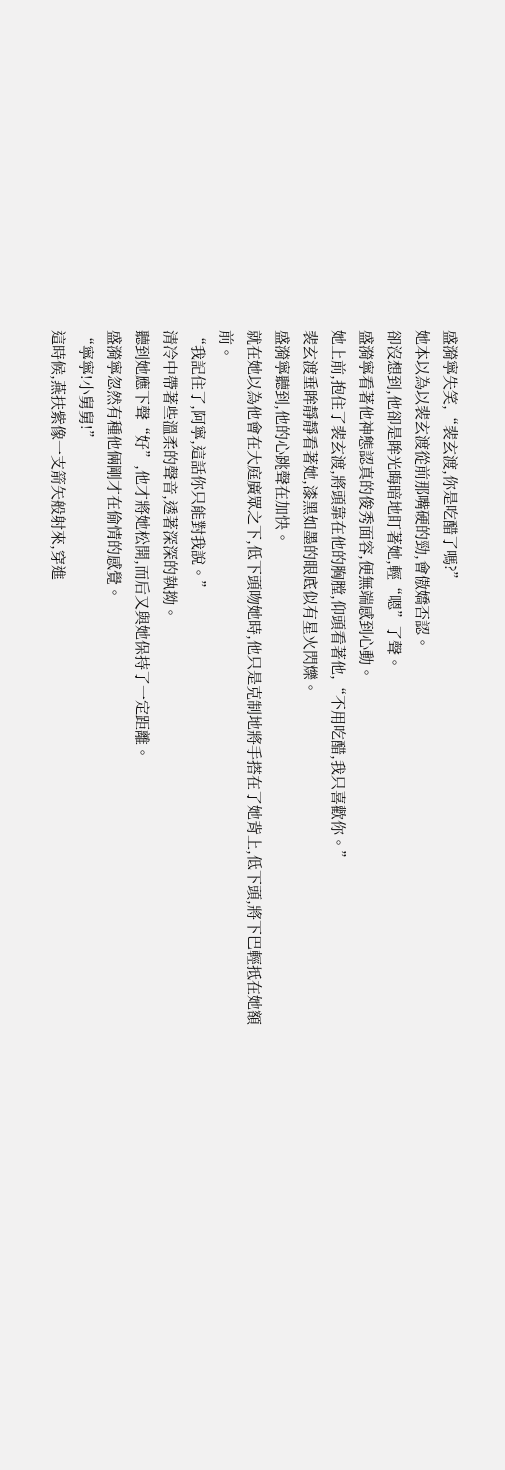盛漪寧失笑,“裴玄渡,你是吃醋了嗎?”
她本以為以裴玄渡從前那嘴硬的勁,會傲嬌否認。
卻沒想到,他卻是眸光晦暗地盯著她,輕“嗯”了聲。
盛漪寧看著他神態認真的俊秀面容,便無端感到心動。
她上前,抱住了裴玄渡,將頭靠在他的胸膛,仰頭看著他,“不用吃醋,我只喜歡你。”
裴玄渡垂眸靜靜看著她,漆黑如墨的眼底似有星火閃爍。
盛漪寧聽到,他的心跳聲在加快。
就在她以為他會在大庭廣眾之下,低下頭吻她時,他只是克制地將手搭在了她背上,低下頭,將下巴輕抵在她額前。
“我記住了,阿寧,這話你只能對我說。”
清冷中帶著些溫柔的聲音,透著深深的執拗。
聽到她應下聲“好”,他才將她松開,而后又與她保持了一定距離。
盛漪寧忽然有種他倆剛才在偷情的感覺。
“寧寧!小舅舅!”
這時候,燕扶紫像一支箭矢般射來,穿進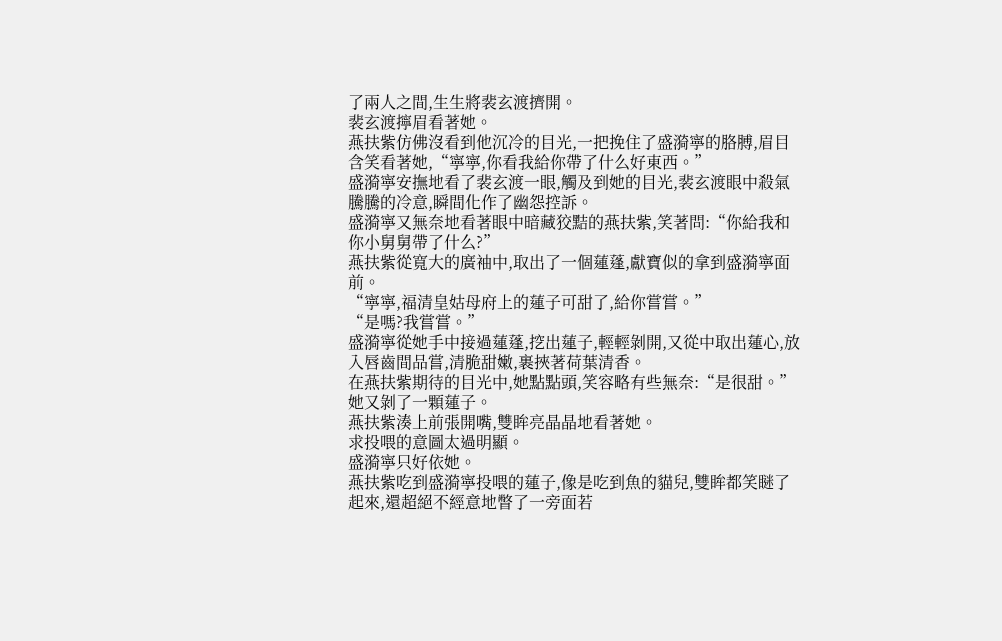了兩人之間,生生將裴玄渡擠開。
裴玄渡擰眉看著她。
燕扶紫仿佛沒看到他沉冷的目光,一把挽住了盛漪寧的胳膊,眉目含笑看著她,“寧寧,你看我給你帶了什么好東西。”
盛漪寧安撫地看了裴玄渡一眼,觸及到她的目光,裴玄渡眼中殺氣騰騰的冷意,瞬間化作了幽怨控訴。
盛漪寧又無奈地看著眼中暗藏狡黠的燕扶紫,笑著問:“你給我和你小舅舅帶了什么?”
燕扶紫從寬大的廣袖中,取出了一個蓮蓬,獻寶似的拿到盛漪寧面前。
“寧寧,福清皇姑母府上的蓮子可甜了,給你嘗嘗。”
“是嗎?我嘗嘗。”
盛漪寧從她手中接過蓮蓬,挖出蓮子,輕輕剝開,又從中取出蓮心,放入唇齒間品嘗,清脆甜嫩,裹挾著荷葉清香。
在燕扶紫期待的目光中,她點點頭,笑容略有些無奈:“是很甜。”
她又剝了一顆蓮子。
燕扶紫湊上前張開嘴,雙眸亮晶晶地看著她。
求投喂的意圖太過明顯。
盛漪寧只好依她。
燕扶紫吃到盛漪寧投喂的蓮子,像是吃到魚的貓兒,雙眸都笑瞇了起來,還超絕不經意地瞥了一旁面若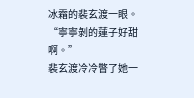冰霜的裴玄渡一眼。
“寧寧剝的蓮子好甜啊。”
裴玄渡冷冷瞥了她一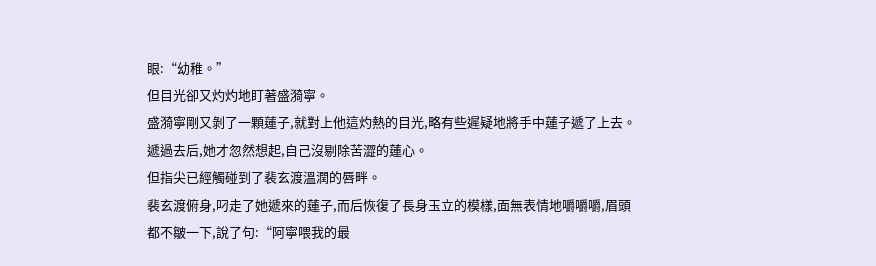眼:“幼稚。”
但目光卻又灼灼地盯著盛漪寧。
盛漪寧剛又剝了一顆蓮子,就對上他這灼熱的目光,略有些遲疑地將手中蓮子遞了上去。
遞過去后,她才忽然想起,自己沒剔除苦澀的蓮心。
但指尖已經觸碰到了裴玄渡溫潤的唇畔。
裴玄渡俯身,叼走了她遞來的蓮子,而后恢復了長身玉立的模樣,面無表情地嚼嚼嚼,眉頭都不皺一下,說了句:“阿寧喂我的最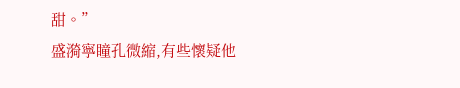甜。”
盛漪寧瞳孔微縮,有些懷疑他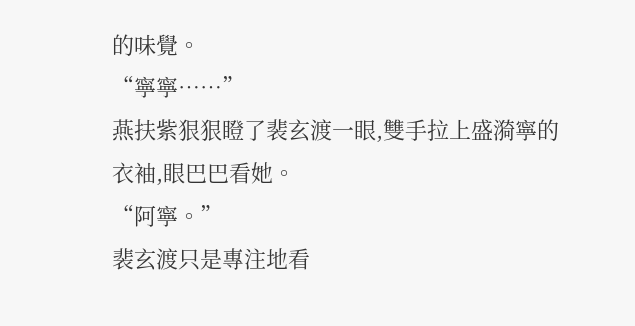的味覺。
“寧寧……”
燕扶紫狠狠瞪了裴玄渡一眼,雙手拉上盛漪寧的衣袖,眼巴巴看她。
“阿寧。”
裴玄渡只是專注地看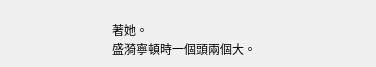著她。
盛漪寧頓時一個頭兩個大。